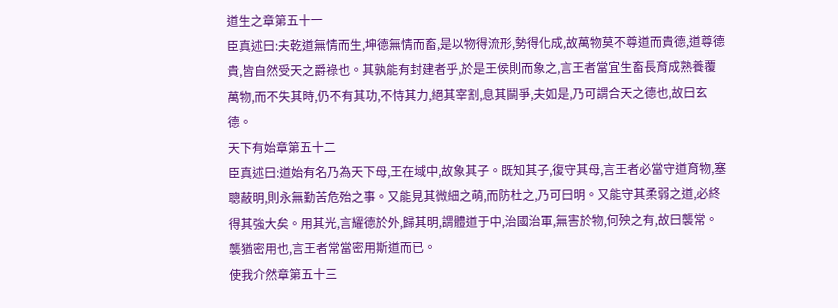道生之章第五十一
臣真述曰:夫乾道無情而生,坤德無情而畜,是以物得流形,勢得化成,故萬物莫不尊道而貴德,道尊德貴,皆自然受天之爵祿也。其孰能有封建者乎,於是王侯則而象之,言王者當宜生畜長育成熟養覆萬物,而不失其時,仍不有其功,不恃其力,絕其宰割,息其鬬爭,夫如是,乃可謂合天之德也,故曰玄德。
天下有始章第五十二
臣真述曰:道始有名乃為天下母,王在域中,故象其子。既知其子,復守其母,言王者必當守道育物,塞聰蔽明,則永無勤苦危殆之事。又能見其微細之萌,而防杜之,乃可曰明。又能守其柔弱之道,必終得其強大矣。用其光,言耀德於外,歸其明,謂體道于中,治國治軍,無害於物,何殃之有,故曰襲常。襲猶密用也,言王者常當密用斯道而已。
使我介然章第五十三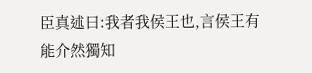臣真述曰:我者我侯王也,言侯王有能介然獨知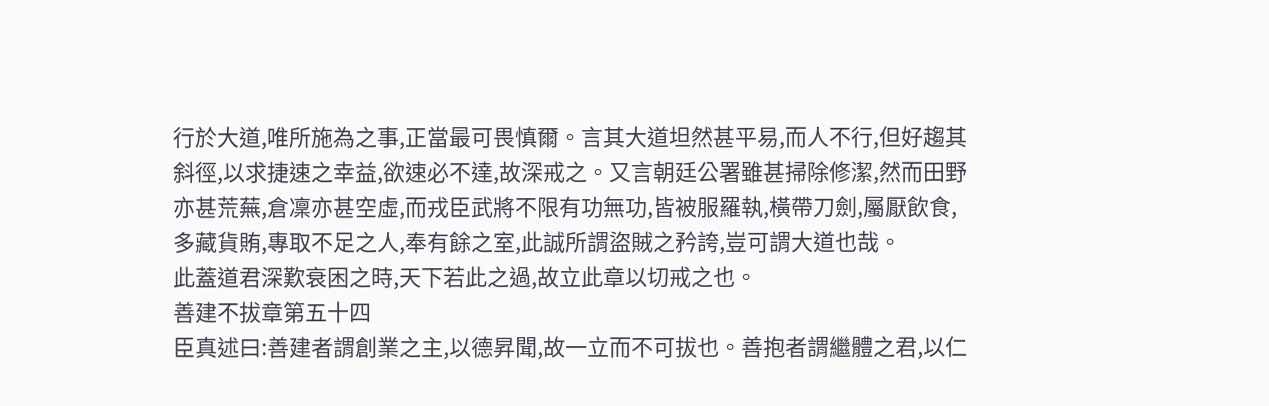行於大道,唯所施為之事,正當最可畏慎爾。言其大道坦然甚平易,而人不行,但好趨其斜徑,以求捷速之幸益,欲速必不達,故深戒之。又言朝廷公署雖甚掃除修潔,然而田野亦甚荒蕪,倉凜亦甚空虛,而戎臣武將不限有功無功,皆被服羅執,橫帶刀劍,屬厭飲食,多藏貨賄,專取不足之人,奉有餘之室,此誠所謂盜賊之矜誇,豈可謂大道也哉。
此蓋道君深歎衰困之時,天下若此之過,故立此章以切戒之也。
善建不拔章第五十四
臣真述曰:善建者謂創業之主,以德昇聞,故一立而不可拔也。善抱者謂繼體之君,以仁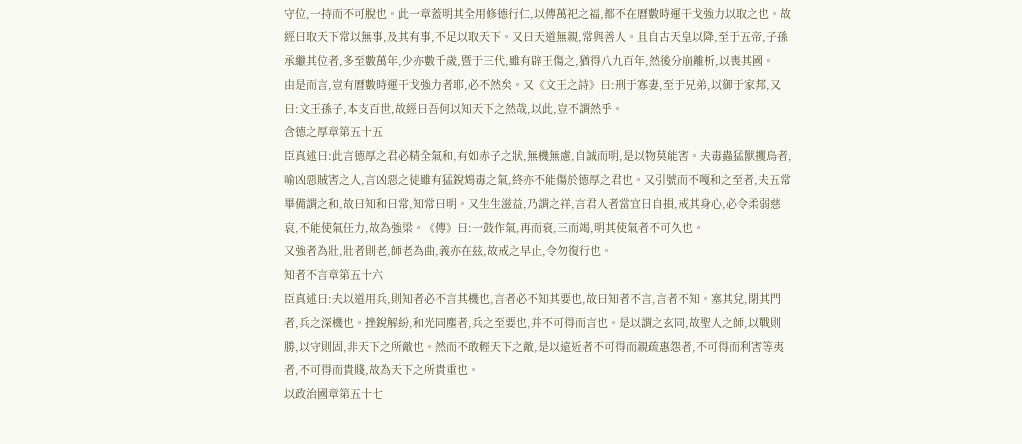守位,一持而不可脫也。此一章蓋明其全用修德行仁,以傳萬祀之福,都不在曆數時運干戈強力以取之也。故經曰取天下常以無事,及其有事,不足以取天下。又曰天道無親,常與善人。且自古天皇以降,至于五帝,子孫承繼其位者,多至數萬年,少亦數千歲,暨于三代,雖有辟王傷之,猶得八九百年,然後分崩離析,以喪其國。
由是而言,豈有曆數時運干戈強力者耶,必不然矣。又《文王之詩》曰:刑于寡妻,至于兄弟,以御于家邦,又曰:文王孫子,本支百世,故經曰吾何以知天下之然哉,以此,豈不謂然乎。
含德之厚章第五十五
臣真述曰:此言德厚之君必精全氣和,有如赤子之狀,無機無慮,自誠而明,是以物莫能害。夫毒蟲猛獸攫鳥者,喻凶惡賊害之人,言凶惡之徒雖有猛銳鴆毒之氣,終亦不能傷於德厚之君也。又引號而不嘎和之至者,夫五常畢備謂之和,故曰知和曰常,知常曰明。又生生滋益,乃謂之祥,言君人者當宜日自損,戒其身心,必令柔弱慈哀,不能使氣任力,故為強梁。《傳》曰:一鼓作氣,再而衰,三而竭,明其使氣者不可久也。
又強者為壯,壯者則老,師老為曲,義亦在玆,故戒之早止,令勿復行也。
知者不言章第五十六
臣真述曰:夫以道用兵,則知者必不言其機也,言者必不知其要也,故曰知者不言,言者不知。塞其兌,閉其門者,兵之深機也。挫銳解紛,和光同塵者,兵之至要也,并不可得而言也。是以謂之玄同,故聖人之師,以戰則勝,以守則固,非天下之所敵也。然而不敢輕天下之敵,是以遠近者不可得而親疏惠怨者,不可得而利害等夷者,不可得而貴賤,故為天下之所貴重也。
以政治國章第五十七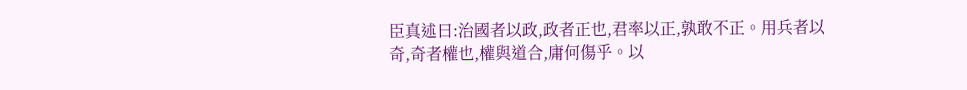臣真述曰:治國者以政,政者正也,君率以正,孰敢不正。用兵者以奇,奇者權也,權與道合,庸何傷乎。以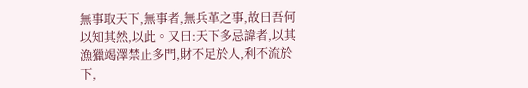無事取天下,無事者,無兵革之事,故曰吾何以知其然,以此。又曰:天下多忌諱者,以其漁獵竭澤禁止多門,財不足於人,利不流於下,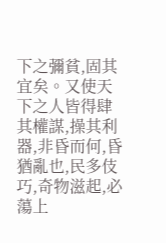下之彌貧,固其宜矣。又使天下之人皆得肆其權謀,操其利器,非昏而何,昏猶亂也,民多伎巧,奇物滋起,必蕩上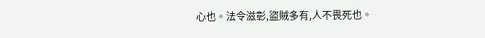心也。法令滋彰,盜賊多有,人不畏死也。